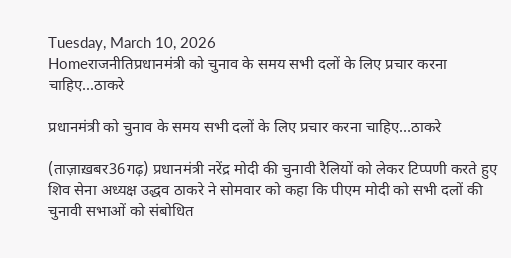Tuesday, March 10, 2026
Homeराजनीतिप्रधानमंत्री को चुनाव के समय सभी दलों के लिए प्रचार करना चाहिए...ठाकरे

प्रधानमंत्री को चुनाव के समय सभी दलों के लिए प्रचार करना चाहिए…ठाकरे

(ताज़ाख़बर36गढ़) प्रधानमंत्री नरेंद्र मोदी की चुनावी रैलियों को लेकर टिप्पणी करते हुए शिव सेना अध्यक्ष उद्धव ठाकरे ने सोमवार को कहा कि पीएम मोदी को सभी दलों की चुनावी सभाओं को संबोधित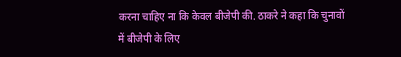करना चाहिए ना कि केवल बीजेपी की. ठाकरे ने कहा कि चुनावों में बीजेपी के लिए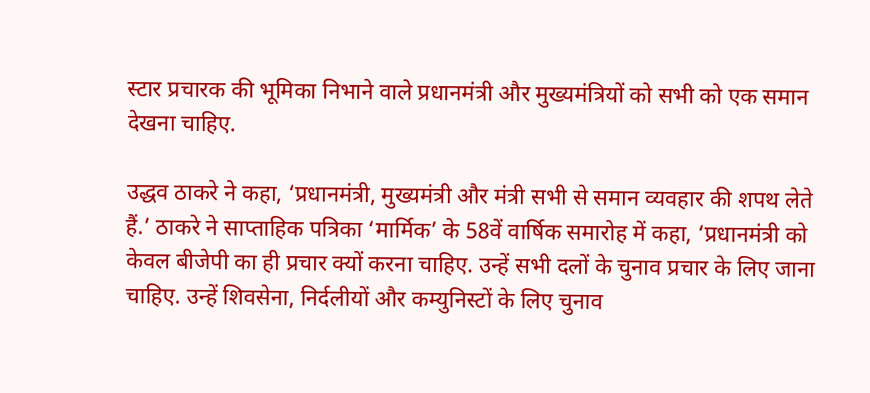स्टार प्रचारक की भूमिका निभाने वाले प्रधानमंत्री और मुख्यमंत्रियों को सभी को एक समान देखना चाहिए.

उद्धव ठाकरे ने कहा, ‘प्रधानमंत्री, मुख्यमंत्री और मंत्री सभी से समान व्यवहार की शपथ लेते हैं.’ ठाकरे ने साप्ताहिक पत्रिका ‘मार्मिक’ के 58वें वार्षिक समारोह में कहा, ‘प्रधानमंत्री को केवल बीजेपी का ही प्रचार क्यों करना चाहिए. उन्हें सभी दलों के चुनाव प्रचार के लिए जाना चाहिए. उन्हें शिवसेना, निर्दलीयों और कम्युनिस्टों के लिए चुनाव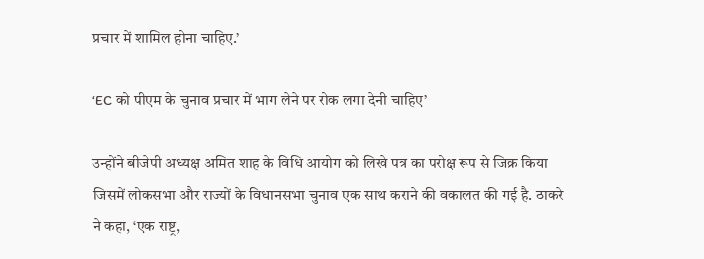प्रचार में शामिल होना चाहिए.’

‘EC को पीएम के चुनाव प्रचार में भाग लेने पर रोक लगा देनी चाहिए’

उन्होंने बीजेपी अध्यक्ष अमित शाह के विधि आयोग को लिखे पत्र का परोक्ष रूप से जिक्र किया जिसमें लोकसभा और राज्यों के विधानसभा चुनाव एक साथ कराने की वकालत की गई है. ठाकरे ने कहा, ‘एक राष्ट्र,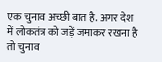एक चुनाव अच्छी बात है. अगर देश में लोकतंत्र को जड़ें जमाकर रखना है तो चुनाव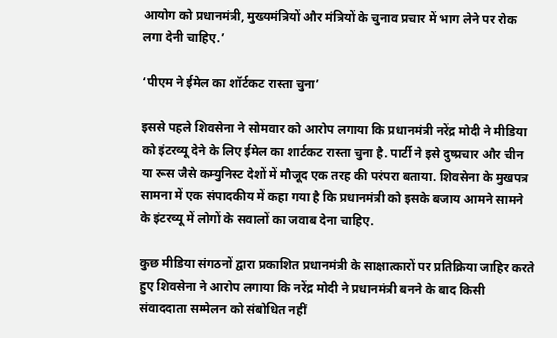आयोग को प्रधानमंत्री, मुख्यमंत्रियों और मंत्रियों के चुनाव प्रचार में भाग लेने पर रोक लगा देनी चाहिए.’

‘पीएम ने ईमेल का शॉर्टकट रास्ता चुना’

इससे पहले शिवसेना ने सोमवार को आरोप लगाया कि प्रधानमंत्री नरेंद्र मोदी ने मीडिया को इंटरव्यू देने के लिए ईमेल का शार्टकट रास्ता चुना है. पार्टी ने इसे दुष्प्रचार और चीन या रूस जैसे कम्युनिस्ट देशों में मौजूद एक तरह की परंपरा बताया. शिवसेना के मुखपत्र सामना में एक संपादकीय में कहा गया है कि प्रधानमंत्री को इसके बजाय आमने सामने के इंटरव्यू में लोगों के सवालों का जवाब देना चाहिए.

कुछ मीडिया संगठनों द्वारा प्रकाशित प्रधानमंत्री के साक्षात्कारों पर प्रतिक्रिया जाहिर करते हुए शिवसेना ने आरोप लगाया कि नरेंद्र मोदी ने प्रधानमंत्री बनने के बाद किसी संवाददाता सम्मेलन को संबोधित नहीं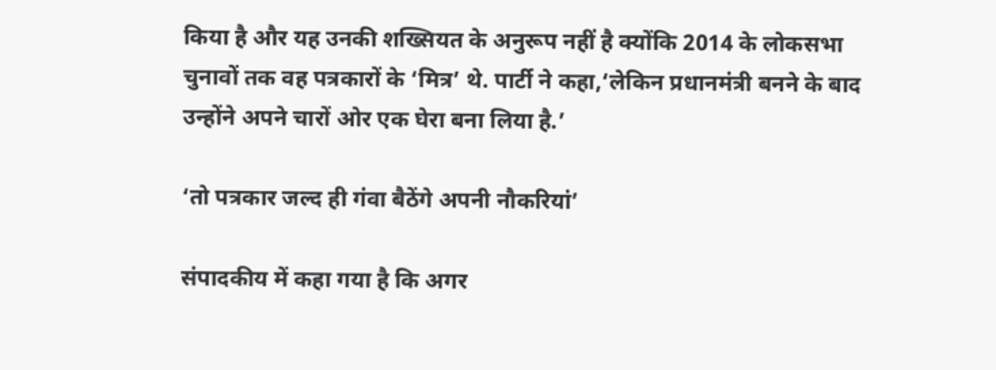किया है और यह उनकी शख्सियत के अनुरूप नहीं है क्योंकि 2014 के लोकसभा चुनावों तक वह पत्रकारों के ‘मित्र’ थे. पार्टी ने कहा,‘लेकिन प्रधानमंत्री बनने के बाद उन्होंने अपने चारों ओर एक घेरा बना लिया है.’

‘तो पत्रकार जल्द ही गंवा बैठेंगे अपनी नौकरियां’

संपादकीय में कहा गया है कि अगर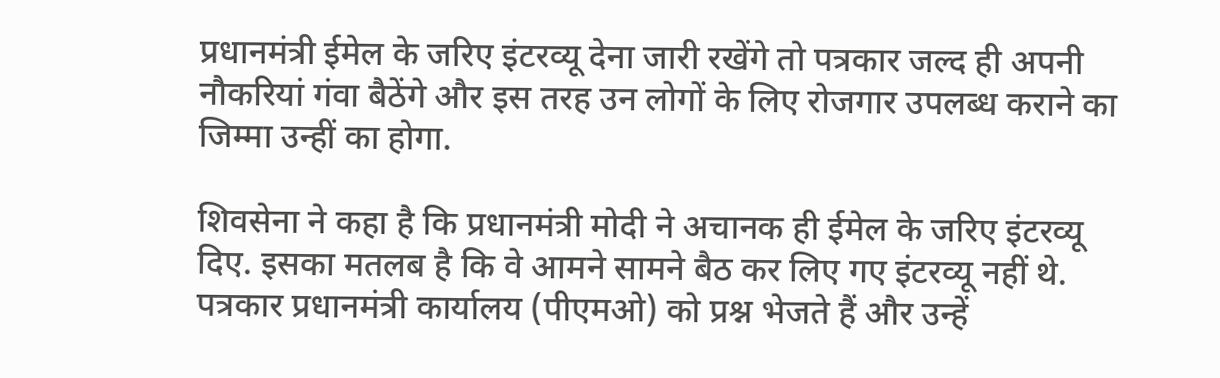प्रधानमंत्री ईमेल के जरिए इंटरव्यू देना जारी रखेंगे तो पत्रकार जल्द ही अपनी नौकरियां गंवा बैठेंगे और इस तरह उन लोगों के लिए रोजगार उपलब्ध कराने का जिम्मा उन्हीं का होगा.

शिवसेना ने कहा है कि प्रधानमंत्री मोदी ने अचानक ही ईमेल के जरिए इंटरव्यू दिए. इसका मतलब है कि वे आमने सामने बैठ कर लिए गए इंटरव्यू नहीं थे. पत्रकार प्रधानमंत्री कार्यालय (पीएमओ) को प्रश्न भेजते हैं और उन्हें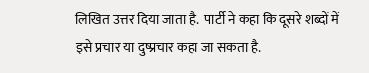लिखित उत्तर दिया जाता है.  पार्टी ने कहा कि दूसरे शब्दों में इसे प्रचार या दुष्प्रचार कहा जा सकता है.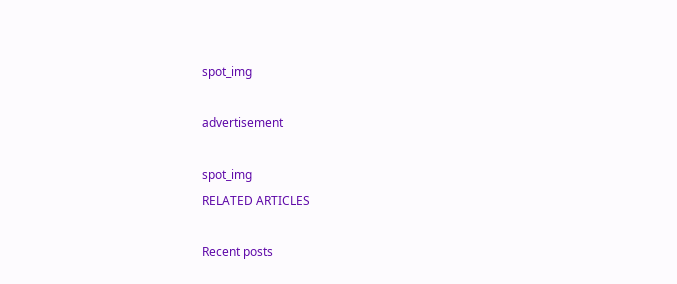spot_img

advertisement

spot_img
RELATED ARTICLES

Recent posts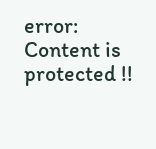error: Content is protected !!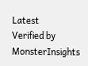Latest
Verified by MonsterInsights